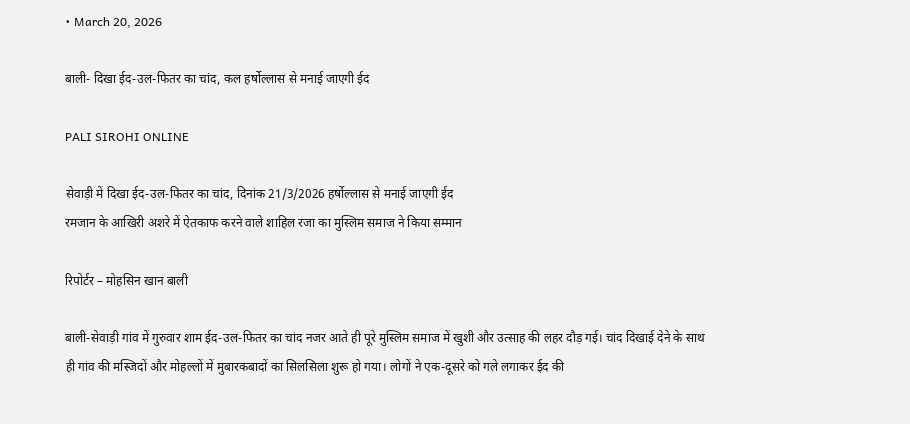• March 20, 2026

बाली- दिखा ईद-उल-फितर का चांद, कल हर्षोल्लास से मनाई जाएगी ईद

PALI SIROHI ONLINE

सेवाड़ी में दिखा ईद-उल-फितर का चांद, दिनांक 21/3/2026 हर्षोल्लास से मनाई जाएगी ईद
रमजान के आखिरी अशरे में ऐतकाफ करने वाले शाहिल रजा का मुस्लिम समाज ने किया सम्मान

रिपोर्टर – मोहसिन खान बाली

बाली-सेवाड़ी गांव में गुरुवार शाम ईद-उल-फितर का चांद नजर आते ही पूरे मुस्लिम समाज में खुशी और उत्साह की लहर दौड़ गई। चांद दिखाई देने के साथ ही गांव की मस्जिदों और मोहल्लों में मुबारकबादों का सिलसिला शुरू हो गया। लोगों ने एक-दूसरे को गले लगाकर ईद की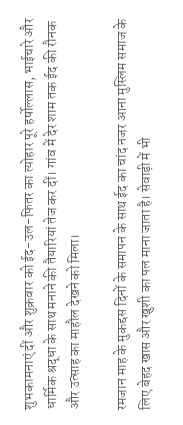शुभकामनाएं दीं और शुक्रवार को ईद-उल-फितर का त्योहार पूरे हर्षोल्लास, भाईचारे और धार्मिक श्रद्धा के साथ मनाने की तैयारियां तेज कर दीं। गांव में देर शाम तक ईद की रौनक और उत्साह का माहौल देखने को मिला।

रमजान माह के मुकद्दस दिनों के समापन के साथ ईद का चांद नजर आना मुस्लिम समाज के लिए बेहद खास और खुशी का पल माना जाता है। सेवाड़ी में भी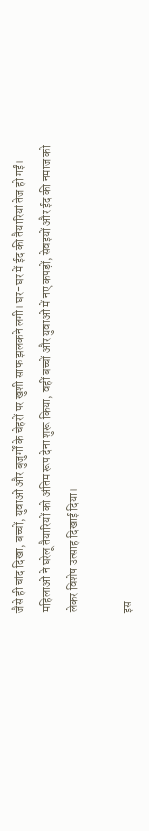जैसे ही चांद दिखा, बच्चों, युवाओं और बुजुर्गों के चेहरों पर खुशी साफ झलकने लगी। घर-घर में ईद की तैयारियां तेज हो गईं। महिलाओं ने घरेलू तैयारियों को अंतिम रूप देना शुरू किया, वहीं बच्चों और युवाओं में नए कपड़ों, सेवइयों और ईद की नमाज को लेकर विशेष उत्साह दिखाई दिया।

इस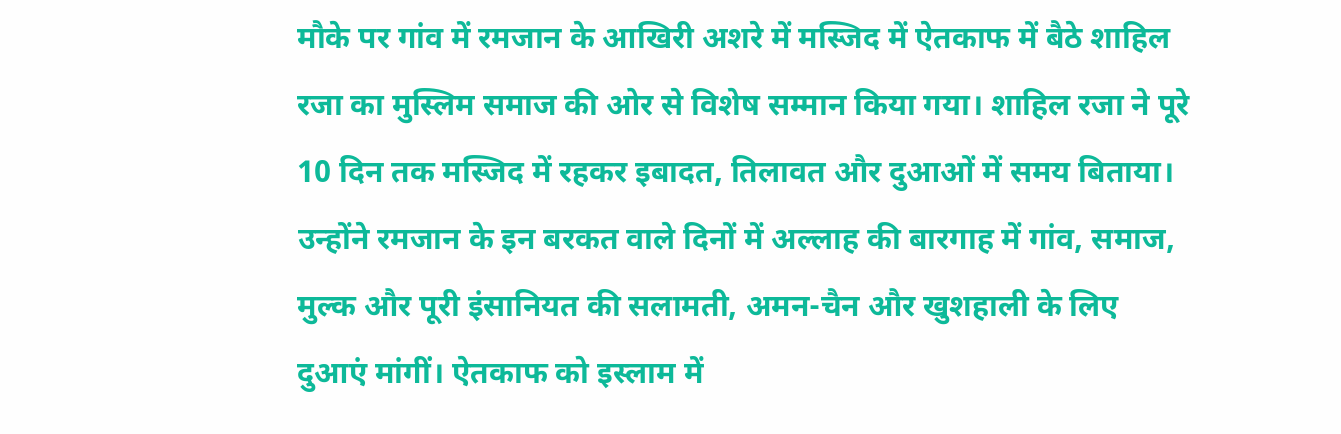मौके पर गांव में रमजान के आखिरी अशरे में मस्जिद में ऐतकाफ में बैठे शाहिल रजा का मुस्लिम समाज की ओर से विशेष सम्मान किया गया। शाहिल रजा ने पूरे 10 दिन तक मस्जिद में रहकर इबादत, तिलावत और दुआओं में समय बिताया। उन्होंने रमजान के इन बरकत वाले दिनों में अल्लाह की बारगाह में गांव, समाज, मुल्क और पूरी इंसानियत की सलामती, अमन-चैन और खुशहाली के लिए दुआएं मांगीं। ऐतकाफ को इस्लाम में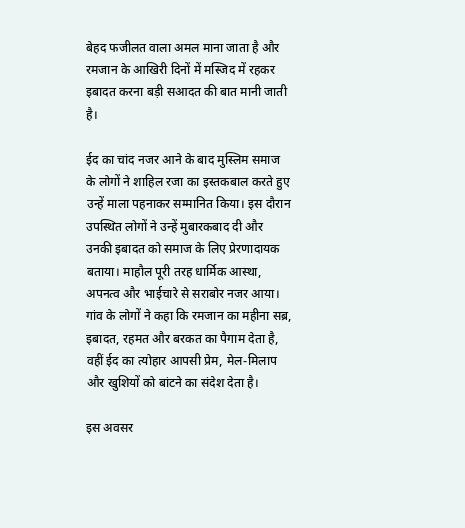बेहद फजीलत वाला अमल माना जाता है और रमजान के आखिरी दिनों में मस्जिद में रहकर इबादत करना बड़ी सआदत की बात मानी जाती है।

ईद का चांद नजर आने के बाद मुस्लिम समाज के लोगों ने शाहिल रजा का इस्तकबाल करते हुए उन्हें माला पहनाकर सम्मानित किया। इस दौरान उपस्थित लोगों ने उन्हें मुबारकबाद दी और उनकी इबादत को समाज के लिए प्रेरणादायक बताया। माहौल पूरी तरह धार्मिक आस्था, अपनत्व और भाईचारे से सराबोर नजर आया। गांव के लोगों ने कहा कि रमजान का महीना सब्र, इबादत, रहमत और बरकत का पैगाम देता है, वहीं ईद का त्योहार आपसी प्रेम, मेल-मिलाप और खुशियों को बांटने का संदेश देता है।

इस अवसर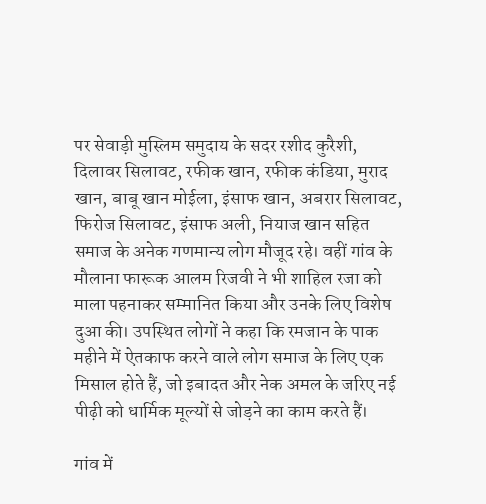पर सेवाड़ी मुस्लिम समुदाय के सदर रशीद कुरैशी, दिलावर सिलावट, रफीक खान, रफीक कंडिया, मुराद खान, बाबू खान मोईला, इंसाफ खान, अबरार सिलावट, फिरोज सिलावट, इंसाफ अली, नियाज खान सहित समाज के अनेक गणमान्य लोग मौजूद रहे। वहीं गांव के मौलाना फारूक आलम रिजवी ने भी शाहिल रजा को माला पहनाकर सम्मानित किया और उनके लिए विशेष दुआ की। उपस्थित लोगों ने कहा कि रमजान के पाक महीने में ऐतकाफ करने वाले लोग समाज के लिए एक मिसाल होते हैं, जो इबादत और नेक अमल के जरिए नई पीढ़ी को धार्मिक मूल्यों से जोड़ने का काम करते हैं।

गांव में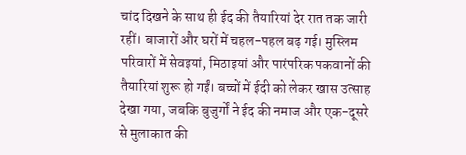चांद दिखने के साथ ही ईद की तैयारियां देर रात तक जारी रहीं। बाजारों और घरों में चहल-पहल बढ़ गई। मुस्लिम परिवारों में सेवइयां, मिठाइयां और पारंपरिक पकवानों की तैयारियां शुरू हो गईं। बच्चों में ईदी को लेकर खास उत्साह देखा गया, जबकि बुजुर्गों ने ईद की नमाज और एक-दूसरे से मुलाकात की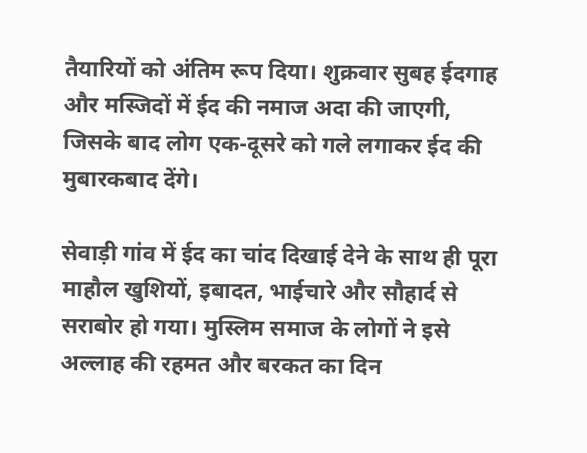तैयारियों को अंतिम रूप दिया। शुक्रवार सुबह ईदगाह और मस्जिदों में ईद की नमाज अदा की जाएगी, जिसके बाद लोग एक-दूसरे को गले लगाकर ईद की मुबारकबाद देंगे।

सेवाड़ी गांव में ईद का चांद दिखाई देने के साथ ही पूरा माहौल खुशियों, इबादत, भाईचारे और सौहार्द से सराबोर हो गया। मुस्लिम समाज के लोगों ने इसे अल्लाह की रहमत और बरकत का दिन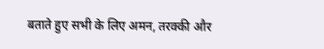बताते हुए सभी के लिए अमन, तरक्की और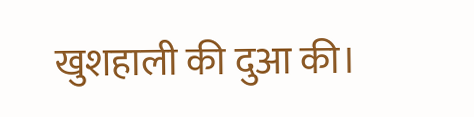खुशहाली की दुआ की।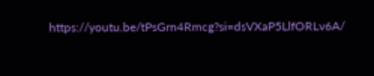https://youtu.be/tPsGrn4Rmcg?si=dsVXaP5LlfORLv6A/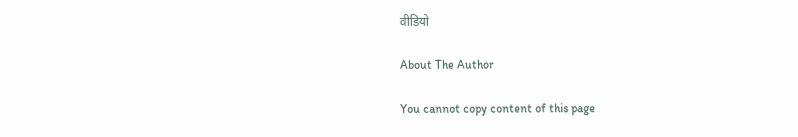वीडियो

About The Author

You cannot copy content of this page